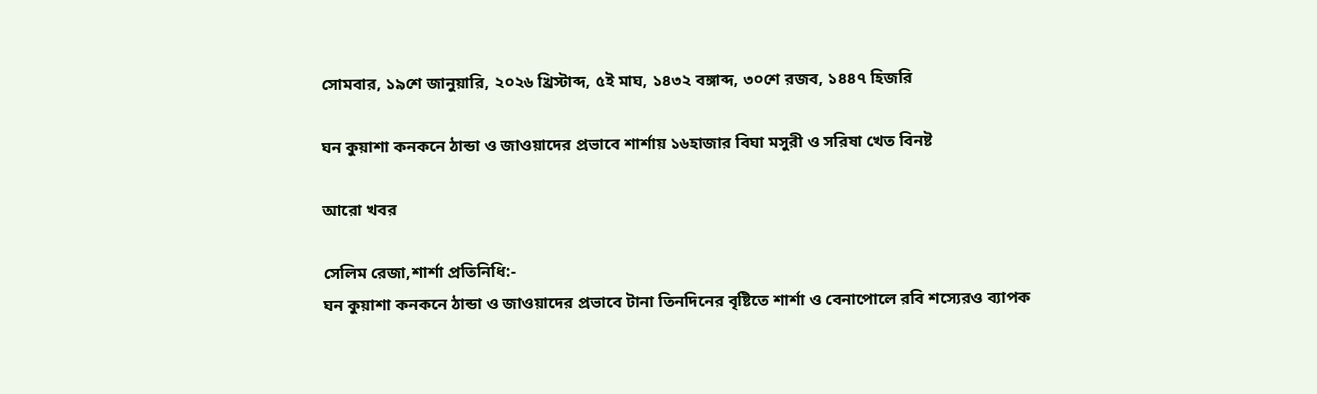সোমবার, ১৯শে জানুয়ারি, ২০২৬ খ্রিস্টাব্দ, ৫ই মাঘ, ১৪৩২ বঙ্গাব্দ, ৩০শে রজব, ১৪৪৭ হিজরি

ঘন কুয়াশা কনকনে ঠান্ডা ও জাওয়াদের প্রভাবে শার্শায় ১৬হাজার বিঘা মসুরী ও সরিষা খেত বিনষ্ট

আরো খবর

সেলিম রেজা,শার্শা প্রতিনিধি:-
ঘন কুয়াশা কনকনে ঠান্ডা ও জাওয়াদের প্রভাবে টানা তিনদিনের বৃষ্টিতে শার্শা ও বেনাপোলে রবি শস্যেরও ব্যাপক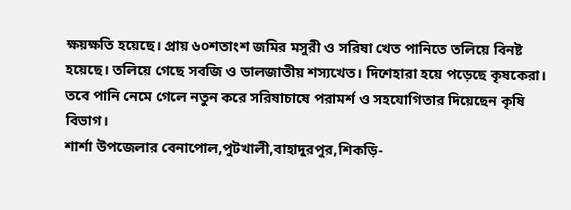ক্ষয়ক্ষতি হয়েছে। প্রায় ৬০শতাংশ জমির মসুরী ও সরিষা খেত পানিতে তলিয়ে বিনষ্ট হয়েছে। তলিয়ে গেছে সবজি ও ডালজাতীয় শস্যখেত। দিশেহারা হয়ে পড়েছে কৃষকেরা। তবে পানি নেমে গেলে নতুন করে সরিষাচাষে পরামর্শ ও সহযোগিতার দিয়েছেন কৃষি বিভাগ।
শার্শা উপজেলার বেনাপোল,পুটখালী,বাহাদুরপুর,শিকড়ি-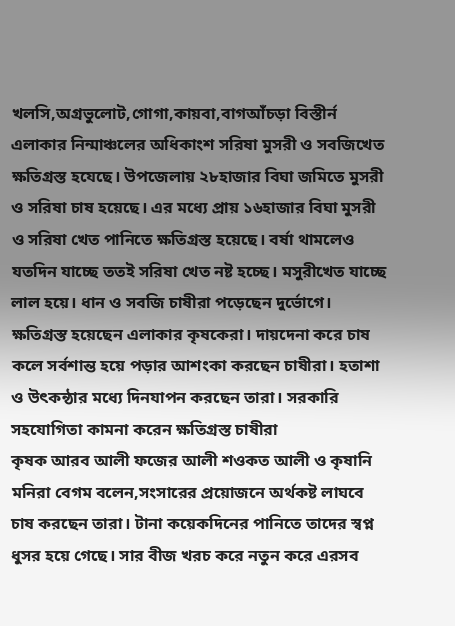খলসি,অগ্রভুলোট,গোগা,কায়বা,বাগআঁচড়া বিস্তীর্ন এলাকার নিন্মাঞ্চলের অধিকাংশ সরিষা মুসরী ও সবজিখেত ক্ষতিগ্রস্ত হযেছে। উপজেলায় ২৮হাজার বিঘা জমিতে মুসরী ও সরিষা চাষ হয়েছে। এর মধ্যে প্রায় ১৬হাজার বিঘা মুসরী ও সরিষা খেত পানিতে ক্ষতিগ্রস্ত হয়েছে। বর্ষা থামলেও যতদিন যাচ্ছে ততই সরিষা খেত নষ্ট হচ্ছে। মসুরীখেত যাচ্ছে লাল হয়ে। ধান ও সবজি চাষীরা পড়েছেন দুর্ভোগে। ক্ষতিগ্রস্ত হয়েছেন এলাকার কৃষকেরা। দায়দেনা করে চাষ কলে সর্বশান্ত হয়ে পড়ার আশংকা করছেন চাষীরা। হতাশা ও উৎকন্ঠার মধ্যে দিনযাপন করছেন তারা। সরকারি সহযোগিতা কামনা করেন ক্ষতিগ্রস্ত চাষীরা
কৃষক আরব আলী ফজের আলী শওকত আলী ও কৃষানি মনিরা বেগম বলেন,সংসারের প্রয়োজনে অর্থকষ্ট লাঘবে চাষ করছেন তারা। টানা কয়েকদিনের পানিতে তাদের স্বপ্ন ধুসর হয়ে গেছে। সার বীজ খরচ করে নতুন করে এরসব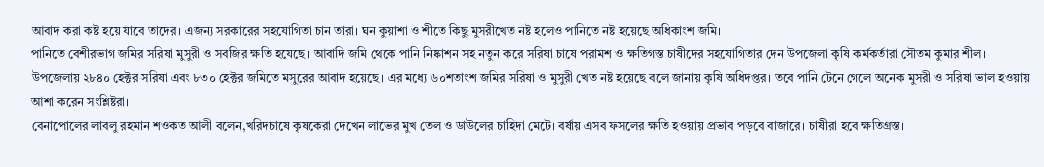আবাদ করা কষ্ট হয়ে যাবে তাদের। এজন্য সরকারের সহযোগিতা চান তারা। ঘন কুয়াশা ও শীতে কিছু মুসরীখেত নষ্ট হলেও পানিতে নষ্ট হয়েছে অধিকাংশ জমি।
পানিতে বেশীরভাগ জমির সরিষা মুসুরী ও সবজির ক্ষতি হযেছে। আবাদি জমি থেকে পানি নিষ্কাশন সহ নতুন করে সরিষা চাষে পরামশ ও ক্ষতিগস্ত চাষীদের সহযোগিতার দেন উপজেলা কৃষি কর্মকর্তারা সৌতম কুমার শীল।
উপজেলায় ২৮৪০ হেক্টর সরিষা এবং ৮৩০ হেক্টর জমিতে মসুরের আবাদ হয়েছে। এর মধ্যে ৬০শতাংশ জমির সরিষা ও মুসুরী খেত নষ্ট হয়েছে বলে জানায় কৃষি অধিদপ্তর। তবে পানি টেনে গেলে অনেক মুসরী ও সরিষা ভাল হওয়ায় আশা করেন সংশ্লিষ্টরা।
বেনাপোলের লাবলু রহমান শওকত আলী বলেন,খরিদচাষে কৃষকেরা দেখেন লাভের মুখ তেল ও ডাউলের চাহিদা মেটে। বর্ষায় এসব ফসলের ক্ষতি হওয়ায় প্রভাব পড়বে বাজারে। চাষীরা হবে ক্ষতিগ্রস্ত।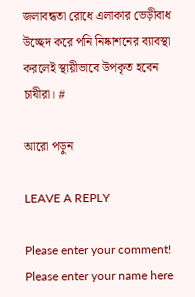জলাবন্ধতা রোধে এলাকার ভেড়ীবাধ উচ্ছেদ করে পনি নিষ্কাশনের ব্যাবস্থা করলেই স্থায়ীভাবে উপকৃত হবেন চাষীরা। #

আরো পড়ুন

LEAVE A REPLY

Please enter your comment!
Please enter your name here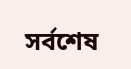সর্বশেষ